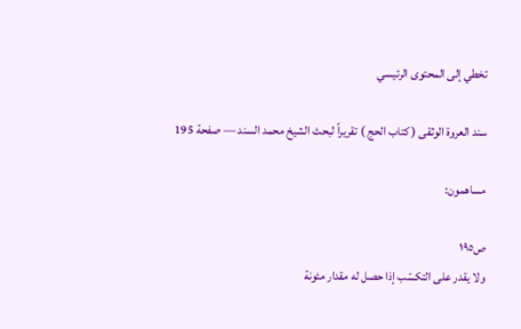تخطي إلى المحتوى الرئيسي

سند العروة الوثقى ( كتاب الحج ) تقريراً لبحث الشيخ محمد السند — صفحة 195

مساهمون:

ص١٩٥
ولا يقدر على التكسّب إذا حصل له مقدار مئونة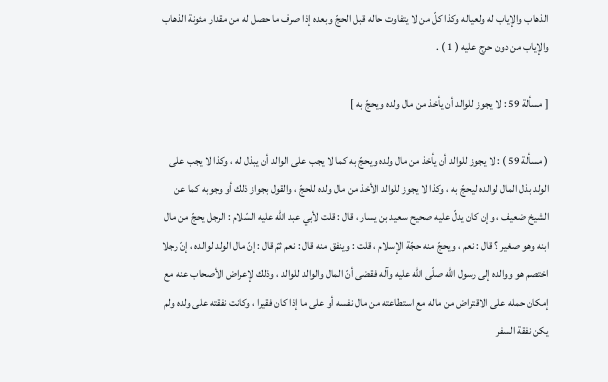الذهاب والإياب له ولعياله وكذا كلّ من لا يتفاوت حاله قبل الحجّ وبعده إذا صرف ما حصل له من مقدار مئونة الذهاب والإياب من دون حرج عليه ( 1 ) .

[ مسألة 59 : لا يجوز للوالد أن يأخذ من مال ولده ويحجّ به ]

( مسألة 59 ) : لا يجوز للوالد أن يأخذ من مال ولده ويحجّ به كما لا يجب على الوالد أن يبذل له ، وكذا لا يجب على الولد بذل المال لوالده ليحجّ به ، وكذا لا يجوز للوالد الأخذ من مال ولده للحجّ ، والقول بجواز ذلك أو وجوبه كما عن الشيخ ضعيف ، وإن كان يدلّ عليه صحيح سعيد بن يسار ، قال : قلت لأبي عبد اللّه عليه السّلام : الرجل يحجّ من مال ابنه وهو صغير ؟ قال : نعم ، ويحجّ منه حجّة الإسلام ، قلت : وينفق منه قال : نعم ثمّ قال : إنّ مال الولد لوالده ، إنّ رجلا اختصم هو ووالده إلى رسول اللّه صلّى اللّه عليه وآله فقضى أنّ المال والوالد للوالد ، وذلك لإعراض الأصحاب عنه مع إمكان حمله على الاقتراض من ماله مع استطاعته من مال نفسه أو على ما إذا كان فقيرا ، وكانت نفقته على ولده ولم يكن نفقة السفر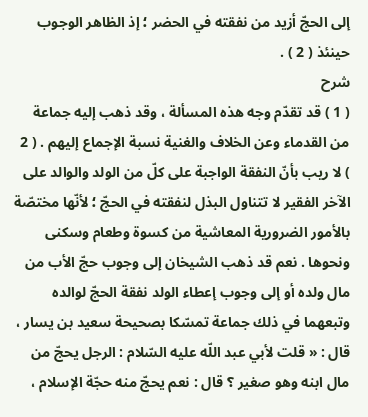إلى الحجّ أزيد من نفقته في الحضر ؛ إذ الظاهر الوجوب حينئذ ( 2 ) .
شرح
( 1 ) قد تقدّم وجه هذه المسألة ، وقد ذهب إليه جماعة من القدماء وعن الخلاف والغنية نسبة الإجماع إليهم . ( 2 ) لا ريب بأنّ النفقة الواجبة على كلّ من الولد والوالد على الآخر الفقير لا تتناول البذل لنفقته في الحجّ ؛ لأنّها مختصّة بالأمور الضرورية المعاشية من كسوة وطعام وسكنى ونحوها . نعم قد ذهب الشيخان إلى وجوب حجّ الأب من مال ولده أو إلى وجوب إعطاء الولد نفقة الحجّ لوالده وتبعهما في ذلك جماعة تمسّكا بصحيحة سعيد بن يسار ، قال : « قلت لأبي عبد اللّه عليه السّلام : الرجل يحجّ من مال ابنه وهو صغير ؟ قال : نعم يحجّ منه حجّة الإسلام ،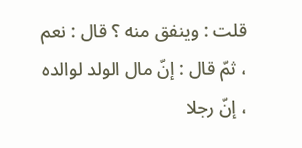قلت : وينفق منه ؟ قال : نعم ، ثمّ قال : إنّ مال الولد لوالده ، إنّ رجلا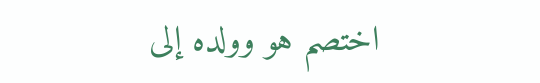اختصم هو وولده إلى